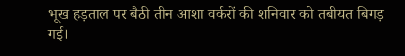भूख हड़ताल पर बैठी तीन आशा वर्करों की शनिवार को तबीयत बिगड़ गई।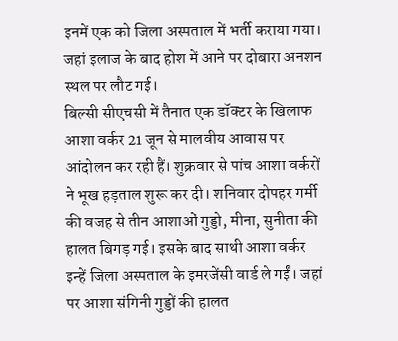इनमें एक को जिला अस्पताल में भर्ती कराया गया। जहां इलाज के बाद होश में आने पर दोबारा अनशन स्थल पर लौट गई।
बिल्सी सीएचसी में तैनात एक डॉक्टर के खिलाफ आशा वर्कर 21 जून से मालवीय आवास पर आंदोलन कर रही हैं। शुक्रवार से पांच आशा वर्करों ने भूख हड़ताल शुरू कर दी। शनिवार दोपहर गर्मी की वजह से तीन आशाओं गुड्डो, मीना, सुनीता की हालत बिगड़ गई। इसके बाद साथी आशा वर्कर इन्हें जिला अस्पताल के इमरजेंसी वार्ड ले गईं। जहां पर आशा संगिनी गुड्डों की हालत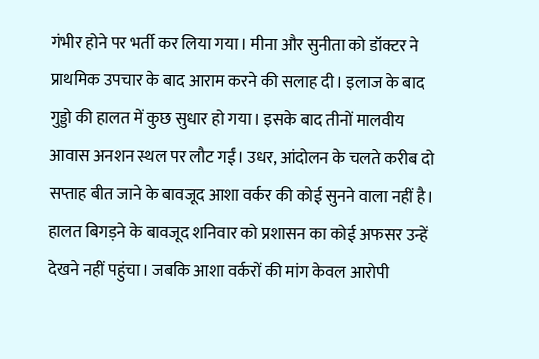गंभीर होने पर भर्ती कर लिया गया। मीना और सुनीता को डॉक्टर ने प्राथमिक उपचार के बाद आराम करने की सलाह दी। इलाज के बाद गुड्डो की हालत में कुछ सुधार हो गया। इसके बाद तीनों मालवीय आवास अनशन स्थल पर लौट गईं। उधर, आंदोलन के चलते करीब दो सप्ताह बीत जाने के बावजूद आशा वर्कर की कोई सुनने वाला नहीं है। हालत बिगड़ने के बावजूद शनिवार को प्रशासन का कोई अफसर उन्हें देखने नहीं पहुंचा। जबकि आशा वर्करों की मांग केवल आरोपी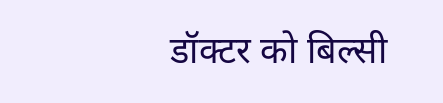डॉक्टर को बिल्सी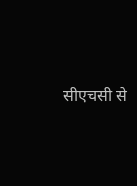सीएचसी से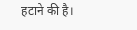हटाने की है।